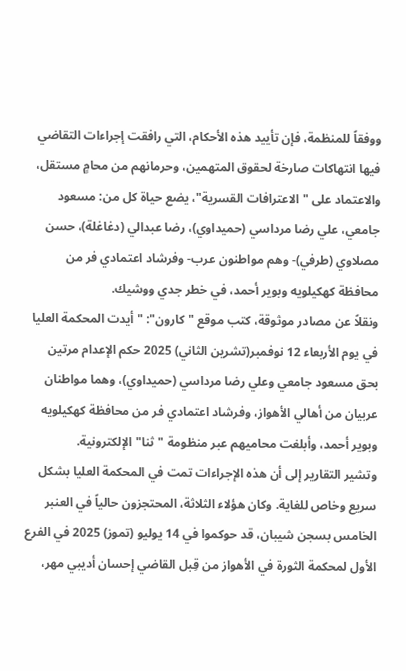ووفقاً للمنظمة، فإن تأييد هذه الأحكام، التي رافقت إجراءات التقاضي فيها انتهاكات صارخة لحقوق المتهمين، وحرمانهم من محامٍ مستقل، والاعتماد على "الاعترافات القسرية"، يضع حياة كل من: مسعود جامعي، علي رضا مرداسي (حميداوي)، رضا عبدالي (دغاغلة)، حسن مصلاوي (طرفي)- وهم مواطنون عرب- وفرشاد اعتمادي فر من محافظة كهكيلويه وبوير أحمد، في خطر جدي ووشيك.
ونقلاً عن مصادر موثوقة، كتب موقع "كارون": "أيدت المحكمة العليا في يوم الأربعاء 12 نوفمبر(تشرين الثاني) 2025 حكم الإعدام مرتين بحق مسعود جامعي وعلي رضا مرداسي (حميداوي)، وهما مواطنان عربيان من أهالي الأهواز، وفرشاد اعتمادي فر من محافظة كهكيلويه وبوير أحمد، وأبلغت محاميهم عبر منظومة "ثنا" الإلكترونية.
وتشير التقارير إلى أن هذه الإجراءات تمت في المحكمة العليا بشكل سريع وخاص للغاية. وكان هؤلاء الثلاثة، المحتجزون حالياً في العنبر الخامس بسجن شيبان، قد حوكموا في 14 يوليو (تموز) 2025 في الفرع الأول لمحكمة الثورة في الأهواز من قِبل القاضي إحسان أديبي مهر،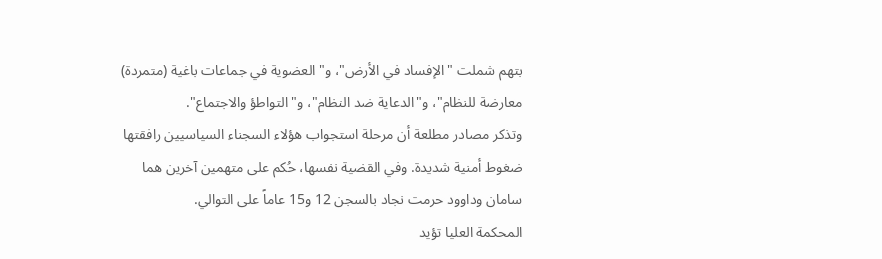بتهم شملت "الإفساد في الأرض"، و"العضوية في جماعات باغية (متمردة) معارضة للنظام"، و"الدعاية ضد النظام"، و"التواطؤ والاجتماع".
وتذكر مصادر مطلعة أن مرحلة استجواب هؤلاء السجناء السياسيين رافقتها ضغوط أمنية شديدة. وفي القضية نفسها، حُكم على متهمين آخرين هما سامان وداوود حرمت نجاد بالسجن 12 و15 عاماً على التوالي.
المحكمة العليا تؤيد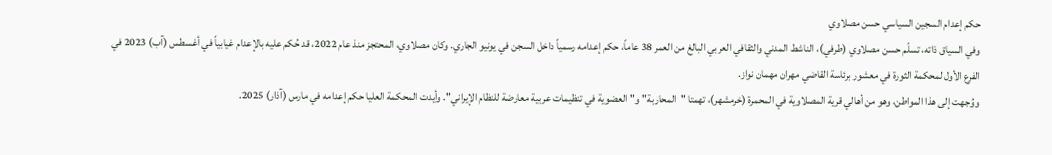حكم إعدام السجين السياسي حسن مصلاوي
وفي السياق ذاته، تسلّم حسن مصلاوي (طرفي)، الناشط المدني والثقافي العربي البالغ من العمر 38 عاماً، حكم إعدامه رسمياً داخل السجن في يونيو الجاري. وكان مصلاوي، المحتجز منذ عام 2022، قد حُكم عليه بالإعدام غيابياً في أغسطس (آب) 2023 في الفرع الأول لمحكمة الثورة في معشور برئاسة القاضي مهران مهمان نواز.
ووُجهت إلى هذا المواطن، وهو من أهالي قرية المصلاوية في المحمرة (خرمشهر)، تهمتا "المحاربة" و"العضوية في تنظيمات عربية معارضة للنظام الإيراني". وأيدت المحكمة العليا حكم إعدامه في مارس (آذار) 2025.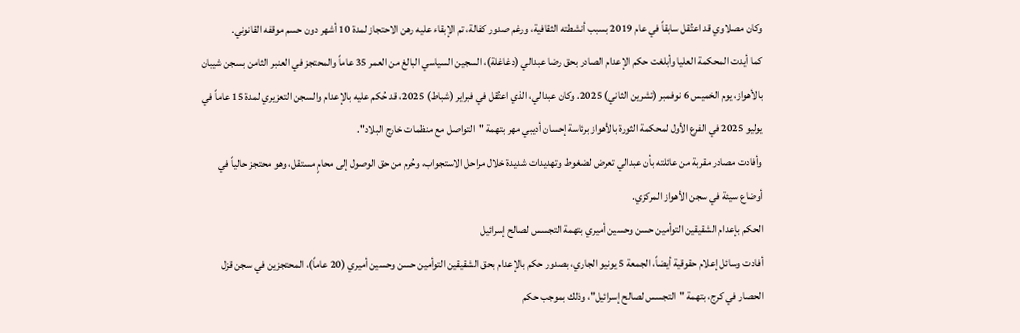وكان مصلاوي قد اعتُقل سابقاً في عام 2019 بسبب أنشطته الثقافية، ورغم صدور كفالة، تم الإبقاء عليه رهن الاحتجاز لمدة 10 أشهر دون حسم موقفه القانوني.
كما أيدت المحكمة العليا وأبلغت حكم الإعدام الصادر بحق رضا عبدالي (دغاغلة)، السجين السياسي البالغ من العمر 35 عاماً والمحتجز في العنبر الثامن بسجن شيبان بالأهواز، يوم الخميس 6 نوفمبر (تشرين الثاني) 2025. وكان عبدالي، الذي اعتُقل في فبراير (شباط) 2025، قد حُكم عليه بالإعدام والسجن التعزيري لمدة 15 عاماً في يوليو 2025 في الفرع الأول لمحكمة الثورة بالأهواز برئاسة إحسان أديبي مهر بتهمة "التواصل مع منظمات خارج البلاد".
وأفادت مصادر مقربة من عائلته بأن عبدالي تعرض لضغوط وتهديدات شديدة خلال مراحل الاستجواب، وحُرم من حق الوصول إلى محامٍ مستقل، وهو محتجز حالياً في أوضاع سيئة في سجن الأهواز المركزي.
الحكم بإعدام الشقيقين التوأمين حسن وحسين أميري بتهمة التجسس لصالح إسرائيل
أفادت وسائل إعلام حقوقية أيضاً، الجمعة 5 يونيو الجاري، بصدور حكم بالإعدام بحق الشقيقين التوأمين حسن وحسين أميري (20 عاماً)، المحتجزين في سجن قزل الحصار في كرج، بتهمة "التجسس لصالح إسرائيل"، وذلك بموجب حكم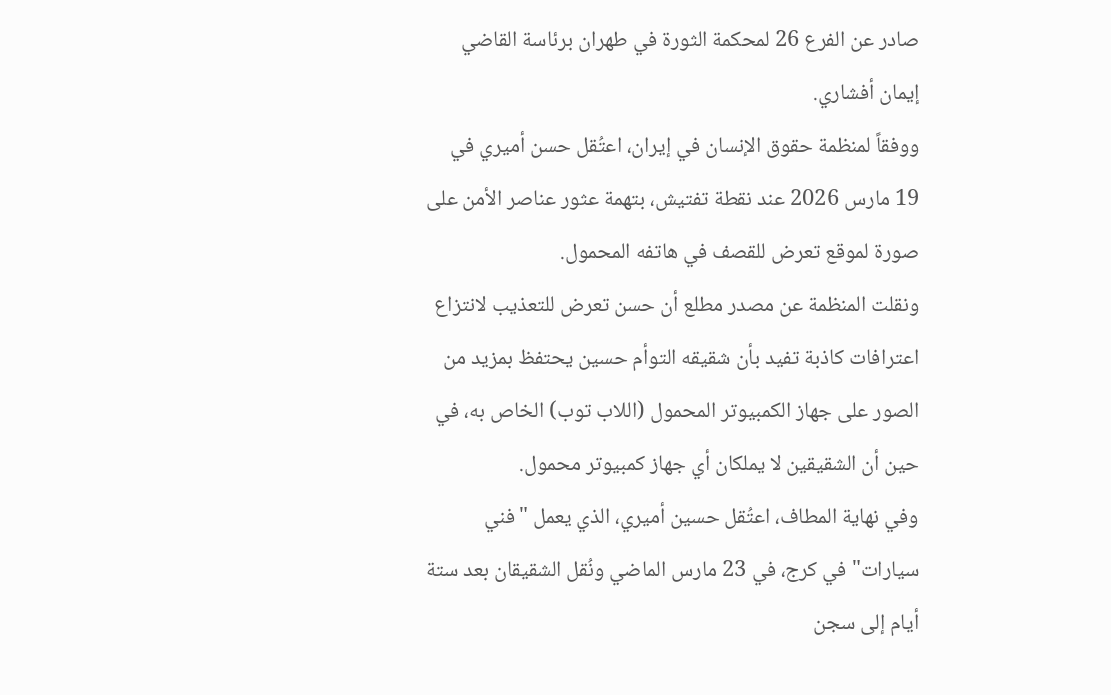صادر عن الفرع 26 لمحكمة الثورة في طهران برئاسة القاضي إيمان أفشاري.
ووفقاً لمنظمة حقوق الإنسان في إيران، اعتُقل حسن أميري في 19 مارس 2026 عند نقطة تفتيش، بتهمة عثور عناصر الأمن على صورة لموقع تعرض للقصف في هاتفه المحمول.
ونقلت المنظمة عن مصدر مطلع أن حسن تعرض للتعذيب لانتزاع اعترافات كاذبة تفيد بأن شقيقه التوأم حسين يحتفظ بمزيد من الصور على جهاز الكمبيوتر المحمول (اللاب توب) الخاص به، في حين أن الشقيقين لا يملكان أي جهاز كمبيوتر محمول.
وفي نهاية المطاف، اعتُقل حسين أميري، الذي يعمل "فني سيارات" في كرج، في 23 مارس الماضي ونُقل الشقيقان بعد ستة أيام إلى سجن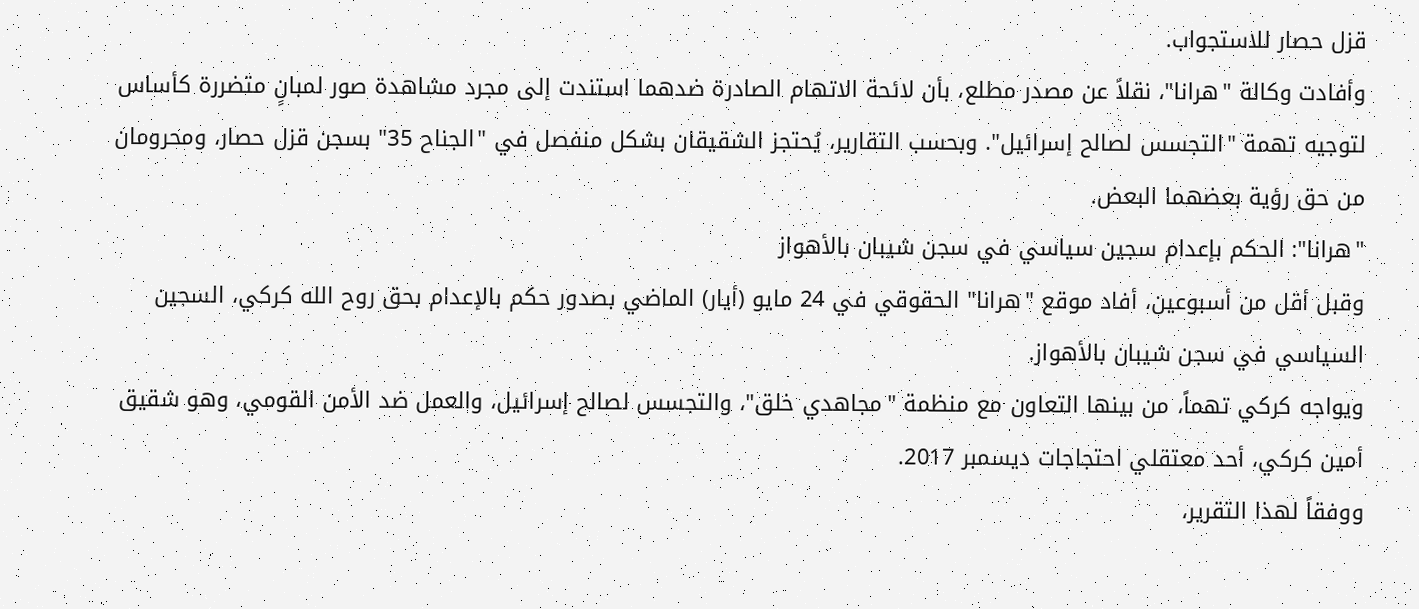قزل حصار للاستجواب.
وأفادت وكالة "هرانا"، نقلاً عن مصدر مطلع، بأن لائحة الاتهام الصادرة ضدهما استندت إلى مجرد مشاهدة صور لمبانٍ متضررة كأساس لتوجيه تهمة "التجسس لصالح إسرائيل". وبحسب التقارير، يُحتجز الشقيقان بشكل منفصل في "الجناح 35" بسجن قزل حصار، ومحرومان من حق رؤية بعضهما البعض.
"هرانا": الحكم بإعدام سجين سياسي في سجن شيبان بالأهواز
وقبل أقل من أسبوعين، أفاد موقع "هرانا" الحقوقي في 24 مايو (أيار) الماضي بصدور حكم بالإعدام بحق روح الله كركي، السجين السياسي في سجن شيبان بالأهواز.
ويواجه كركي تهماً، من بينها التعاون مع منظمة "مجاهدي خلق"، والتجسس لصالح إسرائيل، والعمل ضد الأمن القومي، وهو شقيق أمين كركي، أحد معتقلي احتجاجات ديسمبر 2017.
ووفقاً لهذا التقرير،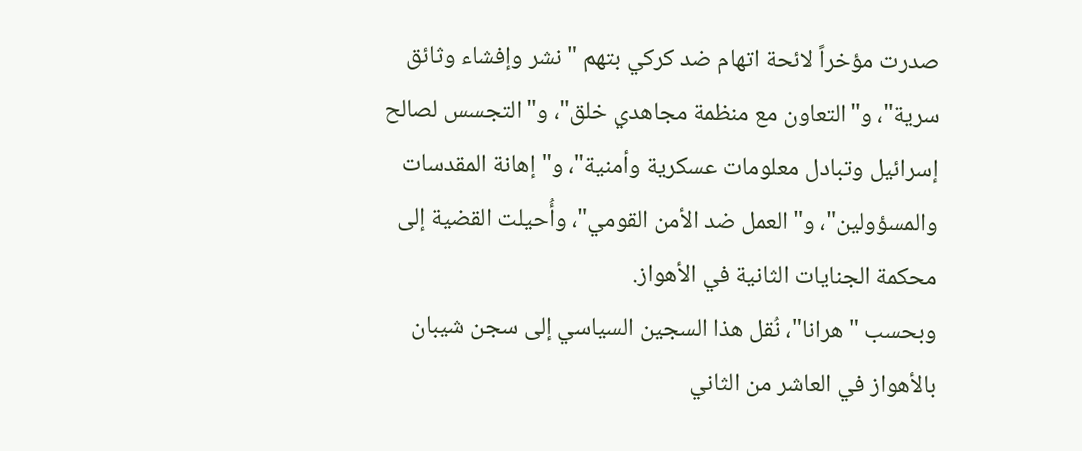صدرت مؤخراً لائحة اتهام ضد كركي بتهم "نشر وإفشاء وثائق سرية"، و"التعاون مع منظمة مجاهدي خلق"، و"التجسس لصالح إسرائيل وتبادل معلومات عسكرية وأمنية"، و"إهانة المقدسات والمسؤولين"، و"العمل ضد الأمن القومي"، وأُحيلت القضية إلى محكمة الجنايات الثانية في الأهواز.
وبحسب "هرانا"، نُقل هذا السجين السياسي إلى سجن شيبان بالأهواز في العاشر من الثاني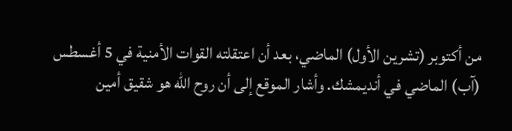من أكتوبر (تشرين الأول) الماضي، بعد أن اعتقلته القوات الأمنية في 5 أغسطس (آب) الماضي في أنديمشك. وأشار الموقع إلى أن روح الله هو شقيق أمين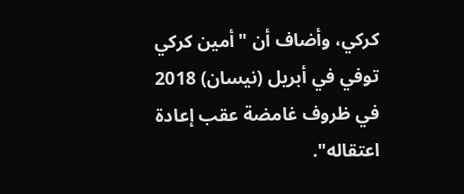كركي، وأضاف أن "أمين كركي توفي في أبريل (نيسان) 2018 في ظروف غامضة عقب إعادة اعتقاله".